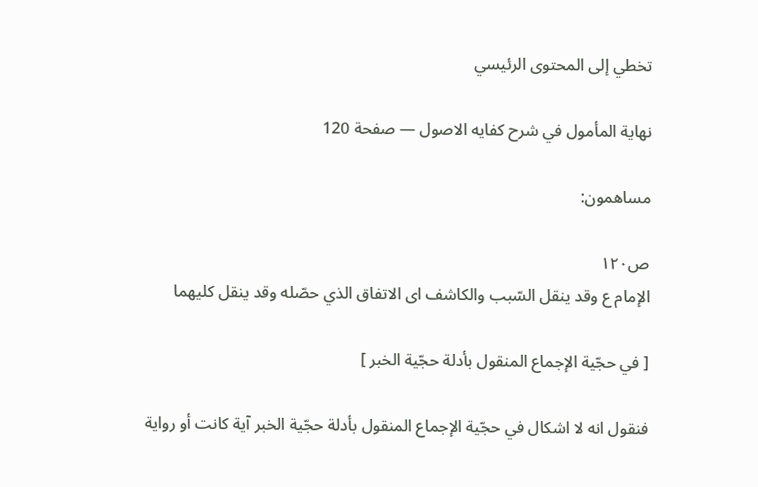تخطي إلى المحتوى الرئيسي

نهاية المأمول في شرح كفايه الاصول — صفحة 120

مساهمون:

ص١٢٠
الإمام ع وقد ينقل السّبب والكاشف اى الاتفاق الذي حصّله وقد ينقل كليهما

[ في حجّية الإجماع المنقول بأدلة حجّية الخبر ]

فنقول انه لا اشكال في حجّية الإجماع المنقول بأدلة حجّية الخبر آية كانت أو رواية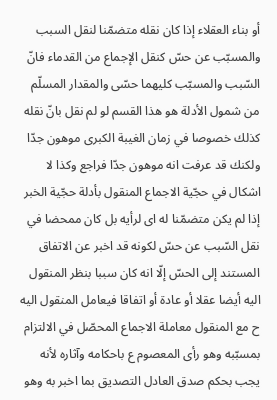أو بناء العقلاء إذا كان نقله متضمّنا لنقل السبب والمسبّب عن حسّ كنقل الإجماع من القدماء فانّ السّبب والمسبّب كليهما حسّى والمقدار المسلّم من شمول الأدلة هو هذا القسم لو لم نقل بانّ نقله كذلك خصوصا في زمان الغيبة الكبرى موهون جدّا ولكنك قد عرفت انه موهون جدّا فراجع وكذا لا اشكال في حجّية الاجماع المنقول بأدلة حجّية الخبر إذا لم يكن متضمّنا له اى لرأيه بل كان ممحضا في نقل السّبب عن حسّ لكونه قد اخبر عن الاتفاق المستند إلى الحسّ إلّا انه كان سببا بنظر المنقول اليه أيضا عقلا أو عادة أو اتفاقا فيعامل المنقول اليه ح مع المنقول معاملة الاجماع المحصّل في الالتزام بمسبّبه وهو رأى المعصوم ع باحكامه وآثاره لأنه يجب بحكم صدق العادل التصديق بما اخبر به وهو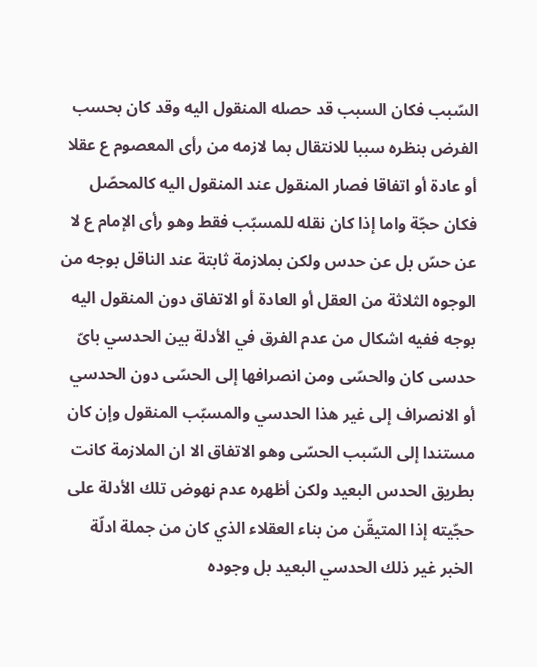السّبب فكان السبب قد حصله المنقول اليه وقد كان بحسب الفرض بنظره سببا للانتقال بما لازمه من رأى المعصوم ع عقلا أو عادة أو اتفاقا فصار المنقول عند المنقول اليه كالمحصّل فكان حجّة واما إذا كان نقله للمسبّب فقط وهو رأى الإمام ع لا عن حسّ بل عن حدس ولكن بملازمة ثابتة عند الناقل بوجه من الوجوه الثلاثة من العقل أو العادة أو الاتفاق دون المنقول اليه بوجه ففيه اشكال من عدم الفرق في الأدلة بين الحدسي باىّ حدسى كان والحسّى ومن انصرافها إلى الحسّى دون الحدسي أو الانصراف إلى غير هذا الحدسي والمسبّب المنقول وإن كان مستندا إلى السّبب الحسّى وهو الاتفاق الا ان الملازمة كانت بطريق الحدس البعيد ولكن أظهره عدم نهوض تلك الأدلة على حجّيته إذا المتيقّن من بناء العقلاء الذي كان من جملة ادلّة الخبر غير ذلك الحدسي البعيد بل وجوده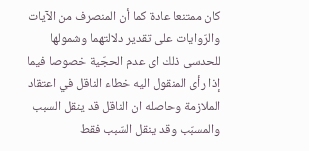كان ممتنعا عادة كما أن المنصرف من الآيات والرّوايات على تقدير دلالتهما وشمولها للحدسى ذلك اى عدم الحجّية خصوصا فيما إذا رأى المنقول اليه خطاء الناقل في اعتقاد الملازمة وحاصله ان الناقل قد ينقل السبب والمسبّب وقد ينقل السّبب فقط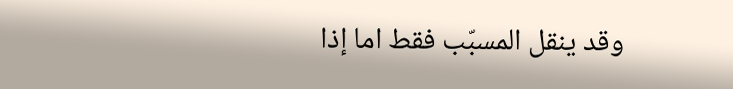وقد ينقل المسبّب فقط اما إذا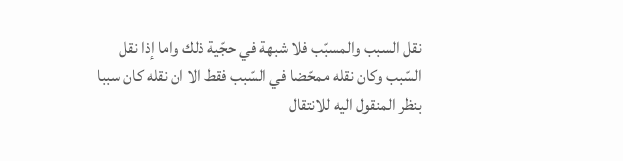نقل السبب والمسبّب فلا شبهة في حجّية ذلك واما إذا نقل السّبب وكان نقله ممحّضا في السّبب فقط الا ان نقله كان سببا بنظر المنقول اليه للانتقال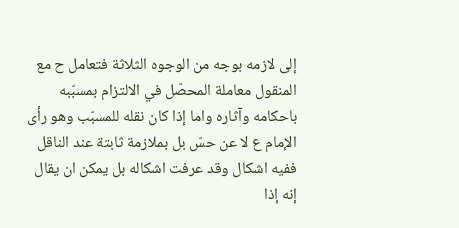إلى لازمه بوجه من الوجوه الثلاثة فتعامل ح مع المنقول معاملة المحصّل في الالتزام بمسبّبه باحكامه وآثاره واما إذا كان نقله للمسبّب وهو رأى الإمام ع لا عن حسّ بل بملازمة ثابتة عند الناقل ففيه اشكال وقد عرفت اشكاله بل يمكن ان يقال إنه إذا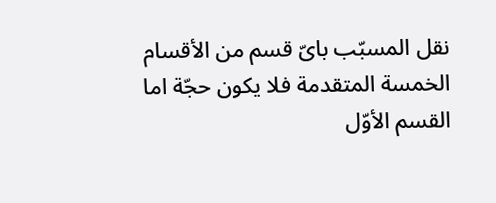نقل المسبّب باىّ قسم من الأقسام الخمسة المتقدمة فلا يكون حجّة اما القسم الأوّل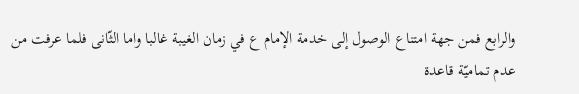والرابع فمن جهة امتناع الوصول إلى خدمة الإمام ع في زمان الغيبة غالبا واما الثّانى فلما عرفت من عدم تماميّة قاعدة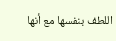اللطف بنفسها مع أنها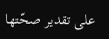على تقدير صحّتها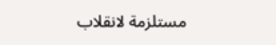مستلزمة لانقلاب